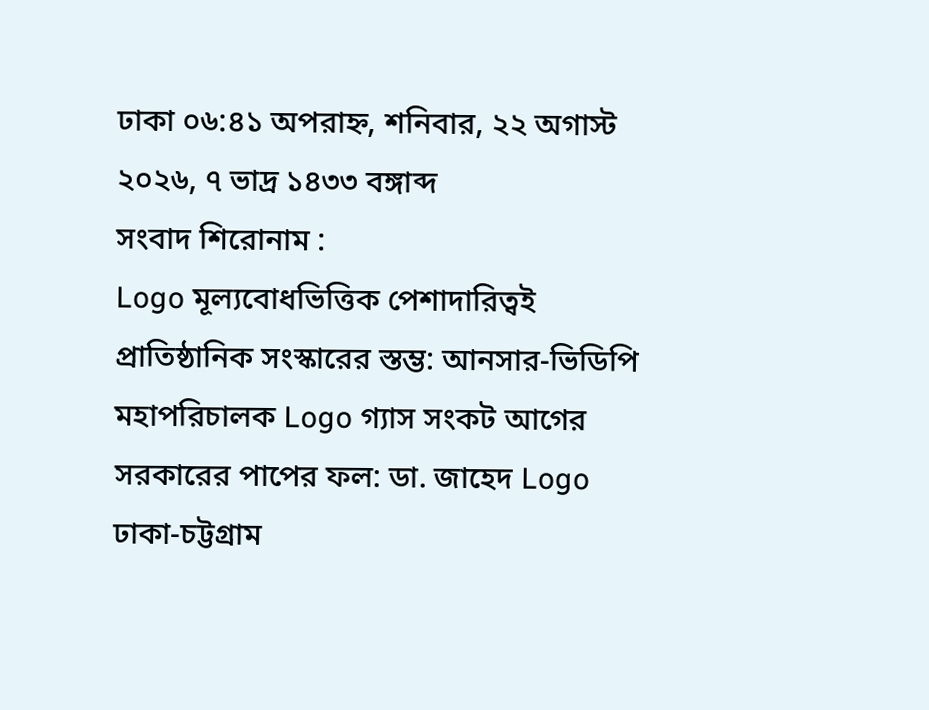ঢাকা ০৬:৪১ অপরাহ্ন, শনিবার, ২২ অগাস্ট ২০২৬, ৭ ভাদ্র ১৪৩৩ বঙ্গাব্দ
সংবাদ শিরোনাম :
Logo মূল্যবোধভিত্তিক পেশাদারিত্বই প্রাতিষ্ঠানিক সংস্কারের স্তম্ভ: আনসার-ভিডিপি মহাপরিচালক Logo গ্যাস সংকট আগের সরকারের পাপের ফল: ডা. জাহেদ Logo ঢাকা-চট্টগ্রাম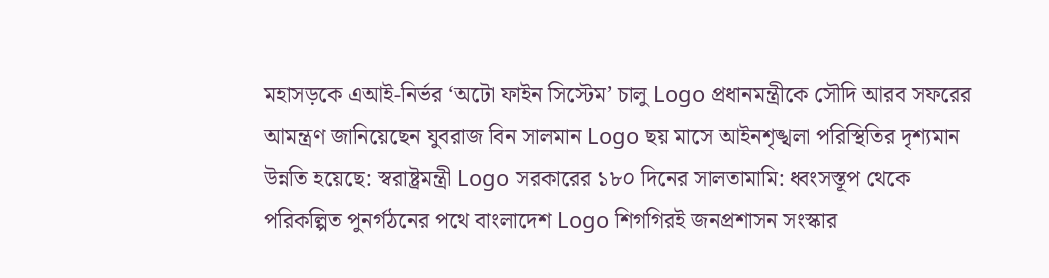মহাসড়কে এআই-নির্ভর ‘অটো ফাইন সিস্টেম’ চালু Logo প্রধানমন্ত্রীকে সৌদি আরব সফরের আমন্ত্রণ জানিয়েছেন যুবরাজ বিন সালমান Logo ছয় মাসে আইনশৃঙ্খলা পরিস্থিতির দৃশ্যমান উন্নতি হয়েছে: স্বরাষ্ট্রমন্ত্রী Logo সরকারের ১৮০ দিনের সালতামামি: ধ্বংসস্তূপ থেকে পরিকল্পিত পুনর্গঠনের পথে বাংলাদেশ Logo শিগগিরই জনপ্রশাসন সংস্কার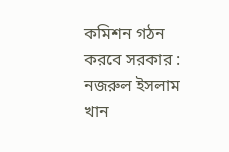কমিশন গঠন করবে সরকার : নজরুল ইসলাম খান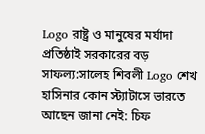Logo রাষ্ট্র ও মানুষের মর্যাদা প্রতিষ্ঠাই সরকারের বড় সাফল্য:সালেহ শিবলী Logo শেখ হাসিনার কোন স্ট্যাটাসে ভারতে আছেন জানা নেই: চিফ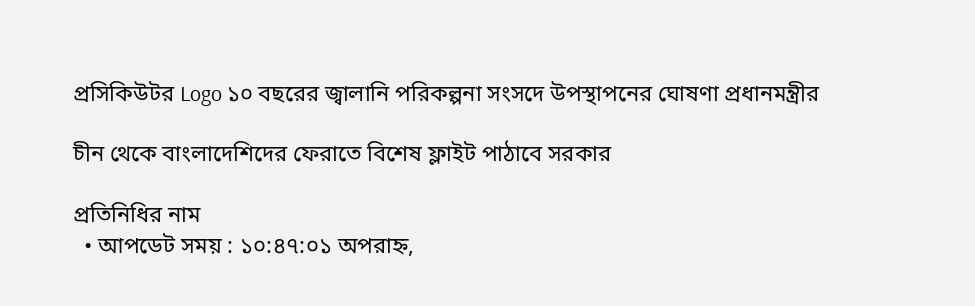প্রসিকিউটর Logo ১০ বছরের জ্বালানি পরিকল্পনা সংসদে উপস্থাপনের ঘোষণা প্রধানমন্ত্রীর

চীন থেকে বাংলাদেশিদের ফেরাতে বিশেষ ফ্লাইট পাঠাবে সরকার

প্রতিনিধির নাম
  • আপডেট সময় : ১০:৪৭:০১ অপরাহ্ন,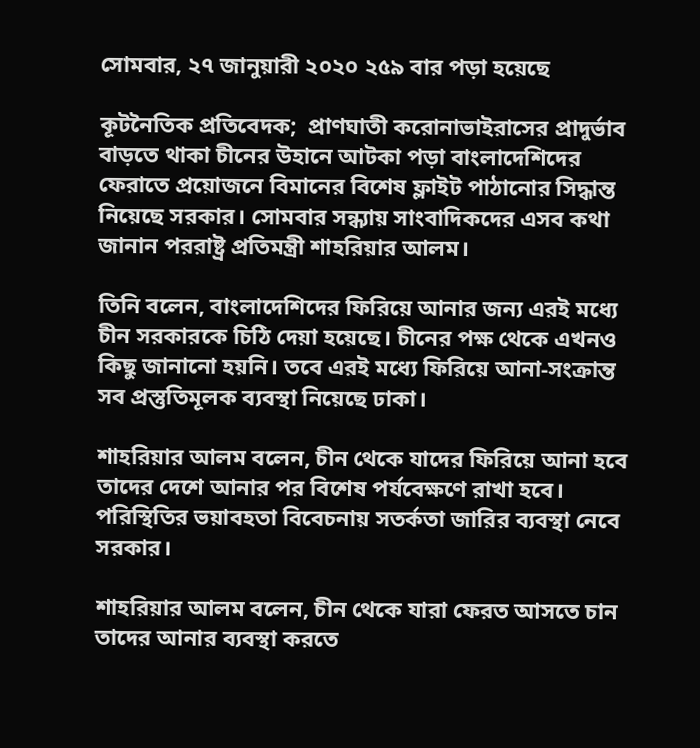সোমবার, ২৭ জানুয়ারী ২০২০ ২৫৯ বার পড়া হয়েছে

কূটনৈতিক প্রতিবেদক;  প্রাণঘাতী করোনাভাইরাসের প্রাদুর্ভাব বাড়তে থাকা চীনের উহানে আটকা পড়া বাংলাদেশিদের ফেরাতে প্রয়োজনে বিমানের বিশেষ ফ্লাইট পাঠানোর সিদ্ধান্ত নিয়েছে সরকার। সোমবার সন্ধ্যায় সাংবাদিকদের এসব কথা জানান পররাষ্ট্র প্রতিমন্ত্রী শাহরিয়ার আলম।

তিনি বলেন, বাংলাদেশিদের ফিরিয়ে আনার জন্য এরই মধ্যে চীন সরকারকে চিঠি দেয়া হয়েছে। চীনের পক্ষ থেকে এখনও কিছু জানানো হয়নি। তবে এরই মধ্যে ফিরিয়ে আনা-সংক্রান্ত সব প্রস্তুতিমূলক ব্যবস্থা নিয়েছে ঢাকা।

শাহরিয়ার আলম বলেন, চীন থেকে যাদের ফিরিয়ে আনা হবে তাদের দেশে আনার পর বিশেষ পর্যবেক্ষণে রাখা হবে। পরিস্থিতির ভয়াবহতা বিবেচনায় সতর্কতা জারির ব্যবস্থা নেবে সরকার।

শাহরিয়ার আলম বলেন, চীন থেকে যারা ফেরত আসতে চান তাদের আনার ব্যবস্থা করতে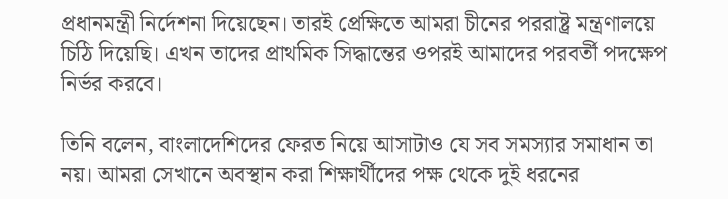প্রধানমন্ত্রী নির্দেশনা দিয়েছেন। তারই প্রেক্ষিতে আমরা চীনের পররাষ্ট্র মন্ত্রণালয়ে চিঠি দিয়েছি। এখন তাদের প্রাথমিক সিদ্ধান্তের ওপরই আমাদের পরবর্তী পদক্ষেপ নির্ভর করবে।

তিনি বলেন, বাংলাদেশিদের ফেরত নিয়ে আসাটাও যে সব সমস্যার সমাধান তা নয়। আমরা সেখানে অবস্থান করা শিক্ষার্থীদের পক্ষ থেকে দুই ধরনের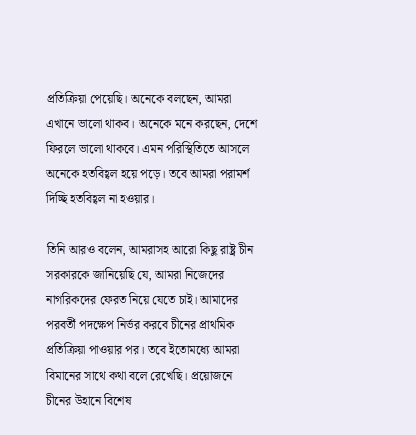প্রতিক্রিয়া পেয়েছি। অনেকে বলছেন, আমরা এখানে ভালো থাকব। অনেকে মনে করছেন, দেশে ফিরলে ভালো থাকবে। এমন পরিস্থিতিতে আসলে অনেকে হতবিহ্বল হয়ে পড়ে। তবে আমরা পরামর্শ দিচ্ছি হতবিহ্বল না হওয়ার।

তিনি আরও বলেন, আমরাসহ আরো কিছু রাষ্ট্র চীন সরকারকে জানিয়েছি যে, আমরা নিজেদের নাগরিকদের ফেরত নিয়ে যেতে চাই। আমাদের পরবর্তী পদক্ষেপ নির্ভর করবে চীনের প্রাথমিক প্রতিক্রিয়া পাওয়ার পর। তবে ইতোমধ্যে আমরা বিমানের সাথে কথা বলে রেখেছি। প্রয়োজনে চীনের উহানে বিশেষ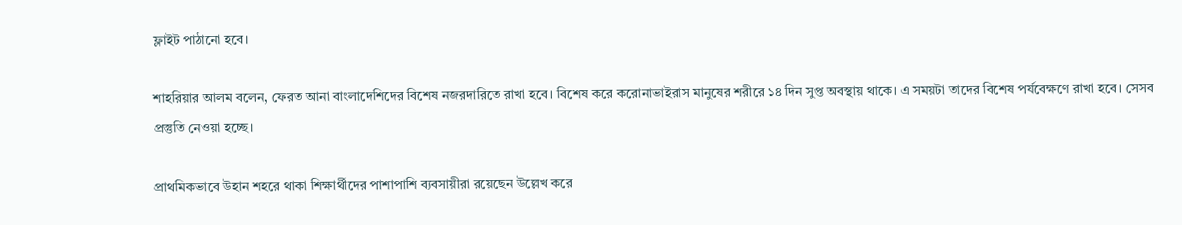ফ্লাইট পাঠানো হবে।

শাহরিয়ার আলম বলেন, ফেরত আনা বাংলাদেশিদের বিশেষ নজরদারিতে রাখা হবে। বিশেষ করে করোনাভাইরাস মানুষের শরীরে ১৪ দিন সুপ্ত অবস্থায় থাকে। এ সময়টা তাদের বিশেষ পর্যবেক্ষণে রাখা হবে। সেসব প্রস্তুতি নেওয়া হচ্ছে।

প্রাথমিকভাবে উহান শহরে থাকা শিক্ষার্থীদের পাশাপাশি ব্যবসায়ীরা রয়েছেন উল্লেখ করে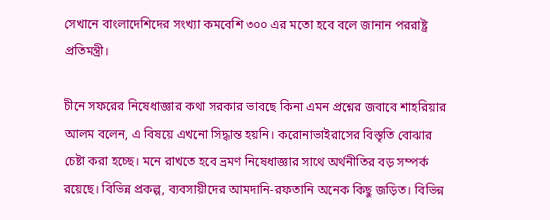সেখানে বাংলাদেশিদের সংখ্যা কমবেশি ৩০০ এর মতো হবে বলে জানান পররাষ্ট্র প্রতিমন্ত্রী।

চীনে সফরের নিষেধাজ্ঞার কথা সরকার ভাবছে কিনা এমন প্রশ্নের জবাবে শাহরিয়ার আলম বলেন, এ বিষয়ে এখনো সিদ্ধান্ত হয়নি। করোনাভাইরাসের বিস্তৃতি বোঝার চেষ্টা করা হচ্ছে। মনে রাখতে হবে ভ্রমণ নিষেধাজ্ঞার সাথে অর্থনীতির বড় সম্পর্ক রয়েছে। বিভিন্ন প্রকল্প, ব্যবসায়ীদের আমদানি-রফতানি অনেক কিছু জড়িত। বিভিন্ন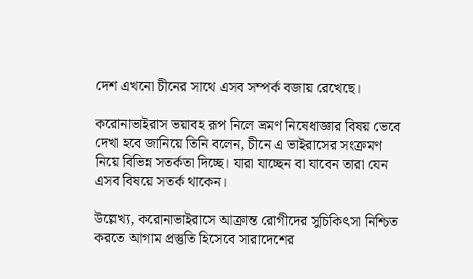দেশ এখনো চীনের সাথে এসব সম্পর্ক বজায় রেখেছে।

করোনাভাইরাস ভয়াবহ রূপ নিলে ভ্রমণ নিষেধাজ্ঞার বিষয় ভেবে দেখা হবে জানিয়ে তিনি বলেন, চীনে এ ভাইরাসের সংক্রমণ নিয়ে বিভিন্ন সতর্কতা দিচ্ছে। যারা যাচ্ছেন বা যাবেন তারা যেন এসব বিষয়ে সতর্ক থাকেন।

উল্লেখ্য, করোনাভাইরাসে আক্রান্ত রোগীদের সুচিকিৎসা নিশ্চিত করতে আগাম প্রস্তুতি হিসেবে সারাদেশের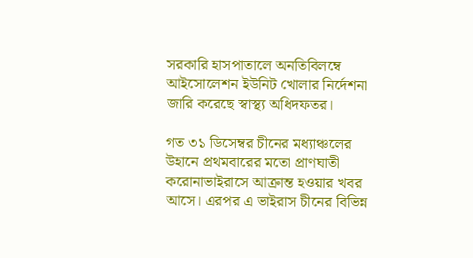সরকারি হাসপাতালে অনতিবিলম্বে আইসোলেশন ইউনিট খোলার নির্দেশনা জারি করেছে স্বাস্থ্য অধিদফতর।

গত ৩১ ডিসেম্বর চীনের মধ্যাঞ্চলের উহানে প্রথমবারের মতো প্রাণঘাতী করোনাভাইরাসে আক্রান্ত হওয়ার খবর আসে। এরপর এ ভাইরাস চীনের বিভিন্ন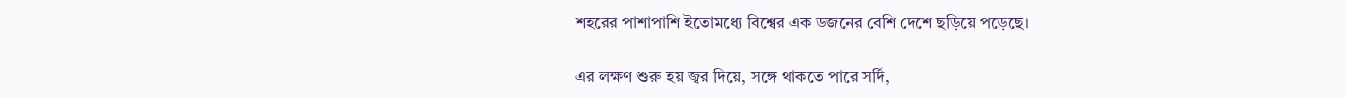শহরের পাশাপাশি ইতোমধ্যে বিশ্বের এক ডজনের বেশি দেশে ছড়িয়ে পড়েছে।

এর লক্ষণ শুরু হয় জ্বর দিয়ে, সঙ্গে থাকতে পারে সর্দি,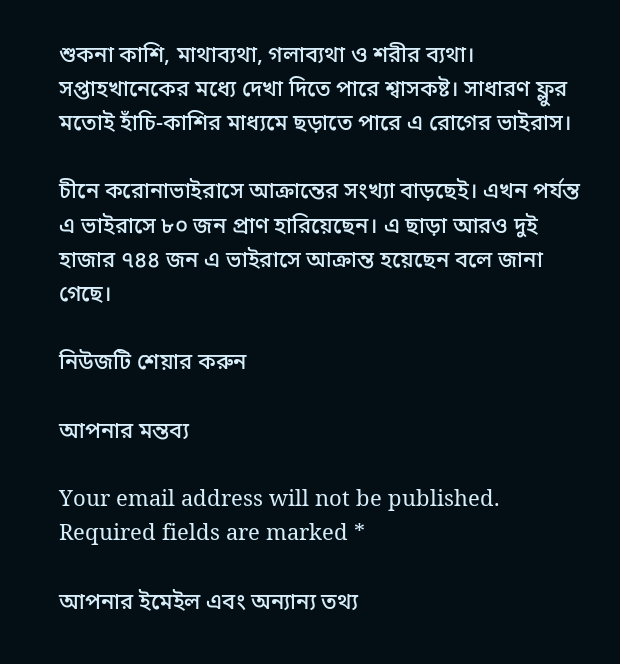শুকনা কাশি, মাথাব্যথা, গলাব্যথা ও শরীর ব্যথা। সপ্তাহখানেকের মধ্যে দেখা দিতে পারে শ্বাসকষ্ট। সাধারণ ফ্লুর মতোই হাঁচি-কাশির মাধ্যমে ছড়াতে পারে এ রোগের ভাইরাস।

চীনে করোনাভাইরাসে আক্রান্তের সংখ্যা বাড়ছেই। এখন পর্যন্ত এ ভাইরাসে ৮০ জন প্রাণ হারিয়েছেন। এ ছাড়া আরও দুই হাজার ৭৪৪ জন এ ভাইরাসে আক্রান্ত হয়েছেন বলে জানা গেছে।

নিউজটি শেয়ার করুন

আপনার মন্তব্য

Your email address will not be published. Required fields are marked *

আপনার ইমেইল এবং অন্যান্য তথ্য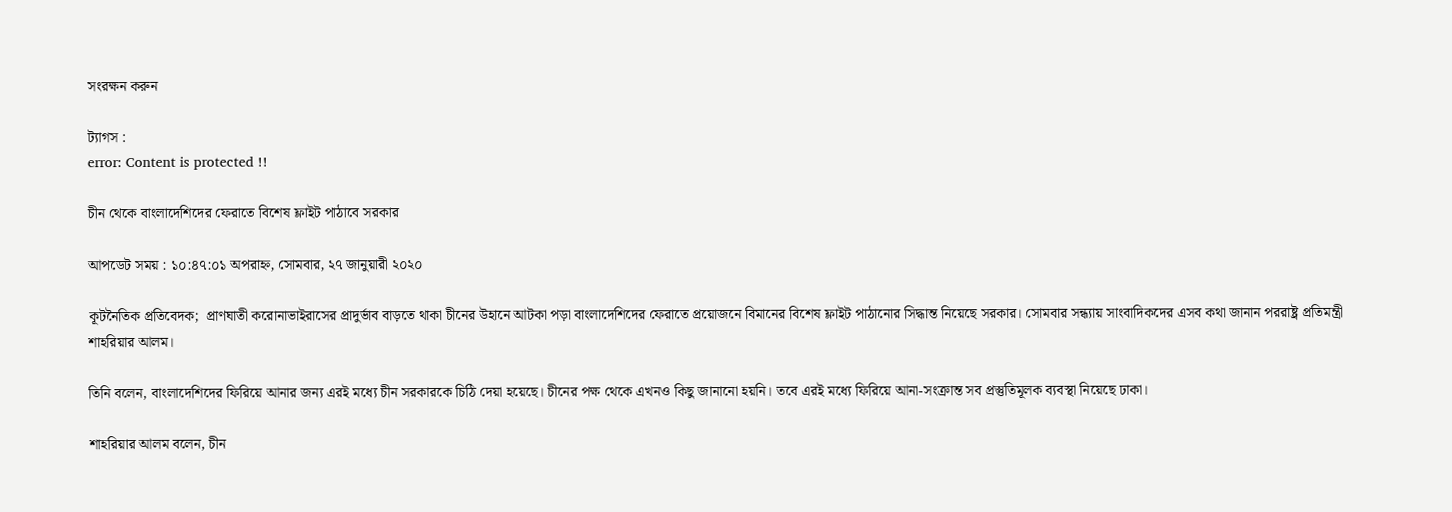সংরক্ষন করুন

ট্যাগস :
error: Content is protected !!

চীন থেকে বাংলাদেশিদের ফেরাতে বিশেষ ফ্লাইট পাঠাবে সরকার

আপডেট সময় : ১০:৪৭:০১ অপরাহ্ন, সোমবার, ২৭ জানুয়ারী ২০২০

কূটনৈতিক প্রতিবেদক;  প্রাণঘাতী করোনাভাইরাসের প্রাদুর্ভাব বাড়তে থাকা চীনের উহানে আটকা পড়া বাংলাদেশিদের ফেরাতে প্রয়োজনে বিমানের বিশেষ ফ্লাইট পাঠানোর সিদ্ধান্ত নিয়েছে সরকার। সোমবার সন্ধ্যায় সাংবাদিকদের এসব কথা জানান পররাষ্ট্র প্রতিমন্ত্রী শাহরিয়ার আলম।

তিনি বলেন, বাংলাদেশিদের ফিরিয়ে আনার জন্য এরই মধ্যে চীন সরকারকে চিঠি দেয়া হয়েছে। চীনের পক্ষ থেকে এখনও কিছু জানানো হয়নি। তবে এরই মধ্যে ফিরিয়ে আনা-সংক্রান্ত সব প্রস্তুতিমূলক ব্যবস্থা নিয়েছে ঢাকা।

শাহরিয়ার আলম বলেন, চীন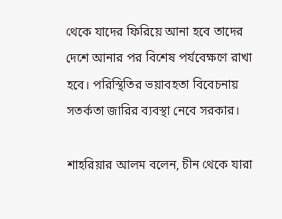থেকে যাদের ফিরিয়ে আনা হবে তাদের দেশে আনার পর বিশেষ পর্যবেক্ষণে রাখা হবে। পরিস্থিতির ভয়াবহতা বিবেচনায় সতর্কতা জারির ব্যবস্থা নেবে সরকার।

শাহরিয়ার আলম বলেন, চীন থেকে যারা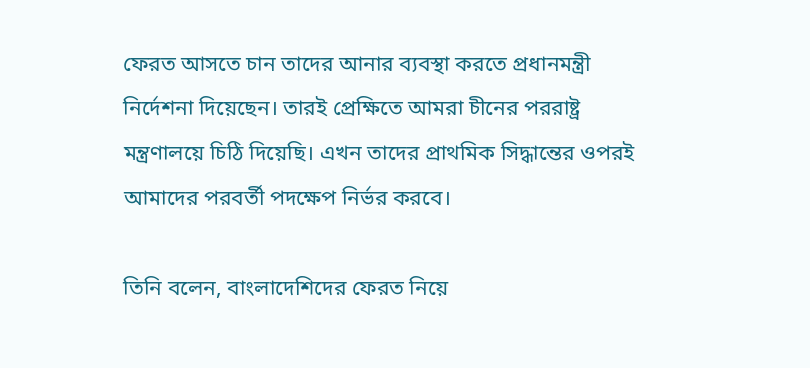ফেরত আসতে চান তাদের আনার ব্যবস্থা করতে প্রধানমন্ত্রী নির্দেশনা দিয়েছেন। তারই প্রেক্ষিতে আমরা চীনের পররাষ্ট্র মন্ত্রণালয়ে চিঠি দিয়েছি। এখন তাদের প্রাথমিক সিদ্ধান্তের ওপরই আমাদের পরবর্তী পদক্ষেপ নির্ভর করবে।

তিনি বলেন, বাংলাদেশিদের ফেরত নিয়ে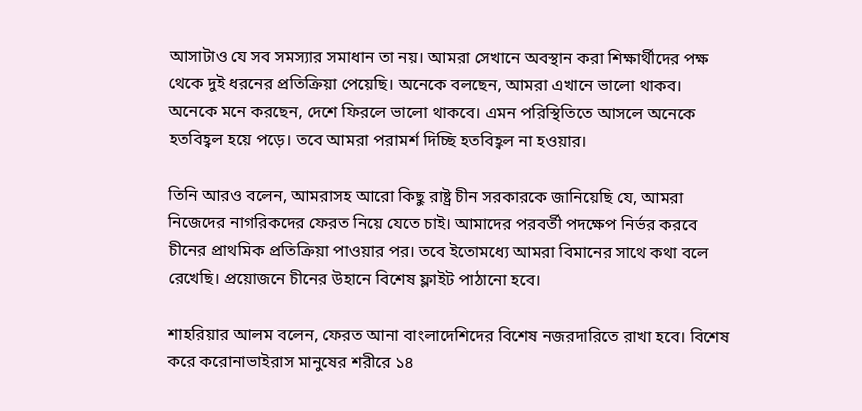আসাটাও যে সব সমস্যার সমাধান তা নয়। আমরা সেখানে অবস্থান করা শিক্ষার্থীদের পক্ষ থেকে দুই ধরনের প্রতিক্রিয়া পেয়েছি। অনেকে বলছেন, আমরা এখানে ভালো থাকব। অনেকে মনে করছেন, দেশে ফিরলে ভালো থাকবে। এমন পরিস্থিতিতে আসলে অনেকে হতবিহ্বল হয়ে পড়ে। তবে আমরা পরামর্শ দিচ্ছি হতবিহ্বল না হওয়ার।

তিনি আরও বলেন, আমরাসহ আরো কিছু রাষ্ট্র চীন সরকারকে জানিয়েছি যে, আমরা নিজেদের নাগরিকদের ফেরত নিয়ে যেতে চাই। আমাদের পরবর্তী পদক্ষেপ নির্ভর করবে চীনের প্রাথমিক প্রতিক্রিয়া পাওয়ার পর। তবে ইতোমধ্যে আমরা বিমানের সাথে কথা বলে রেখেছি। প্রয়োজনে চীনের উহানে বিশেষ ফ্লাইট পাঠানো হবে।

শাহরিয়ার আলম বলেন, ফেরত আনা বাংলাদেশিদের বিশেষ নজরদারিতে রাখা হবে। বিশেষ করে করোনাভাইরাস মানুষের শরীরে ১৪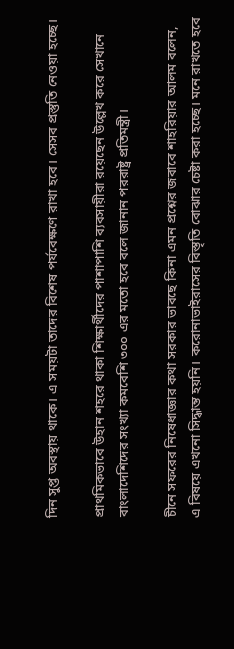দিন সুপ্ত অবস্থায় থাকে। এ সময়টা তাদের বিশেষ পর্যবেক্ষণে রাখা হবে। সেসব প্রস্তুতি নেওয়া হচ্ছে।

প্রাথমিকভাবে উহান শহরে থাকা শিক্ষার্থীদের পাশাপাশি ব্যবসায়ীরা রয়েছেন উল্লেখ করে সেখানে বাংলাদেশিদের সংখ্যা কমবেশি ৩০০ এর মতো হবে বলে জানান পররাষ্ট্র প্রতিমন্ত্রী।

চীনে সফরের নিষেধাজ্ঞার কথা সরকার ভাবছে কিনা এমন প্রশ্নের জবাবে শাহরিয়ার আলম বলেন, এ বিষয়ে এখনো সিদ্ধান্ত হয়নি। করোনাভাইরাসের বিস্তৃতি বোঝার চেষ্টা করা হচ্ছে। মনে রাখতে হবে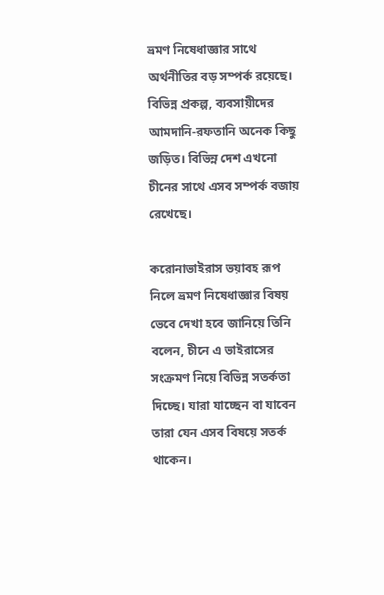ভ্রমণ নিষেধাজ্ঞার সাথে অর্থনীতির বড় সম্পর্ক রয়েছে। বিভিন্ন প্রকল্প, ব্যবসায়ীদের আমদানি-রফতানি অনেক কিছু জড়িত। বিভিন্ন দেশ এখনো চীনের সাথে এসব সম্পর্ক বজায় রেখেছে।

করোনাভাইরাস ভয়াবহ রূপ নিলে ভ্রমণ নিষেধাজ্ঞার বিষয় ভেবে দেখা হবে জানিয়ে তিনি বলেন, চীনে এ ভাইরাসের সংক্রমণ নিয়ে বিভিন্ন সতর্কতা দিচ্ছে। যারা যাচ্ছেন বা যাবেন তারা যেন এসব বিষয়ে সতর্ক থাকেন।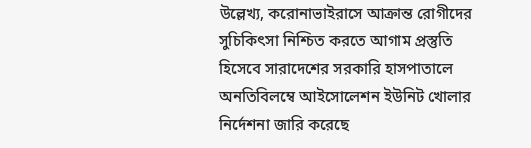উল্লেখ্য, করোনাভাইরাসে আক্রান্ত রোগীদের সুচিকিৎসা নিশ্চিত করতে আগাম প্রস্তুতি হিসেবে সারাদেশের সরকারি হাসপাতালে অনতিবিলম্বে আইসোলেশন ইউনিট খোলার নির্দেশনা জারি করেছে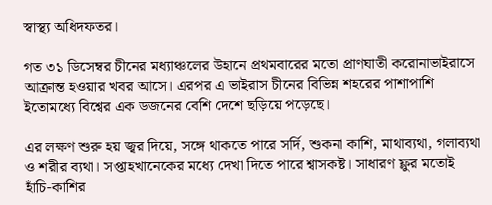স্বাস্থ্য অধিদফতর।

গত ৩১ ডিসেম্বর চীনের মধ্যাঞ্চলের উহানে প্রথমবারের মতো প্রাণঘাতী করোনাভাইরাসে আক্রান্ত হওয়ার খবর আসে। এরপর এ ভাইরাস চীনের বিভিন্ন শহরের পাশাপাশি ইতোমধ্যে বিশ্বের এক ডজনের বেশি দেশে ছড়িয়ে পড়েছে।

এর লক্ষণ শুরু হয় জ্বর দিয়ে, সঙ্গে থাকতে পারে সর্দি, শুকনা কাশি, মাথাব্যথা, গলাব্যথা ও শরীর ব্যথা। সপ্তাহখানেকের মধ্যে দেখা দিতে পারে শ্বাসকষ্ট। সাধারণ ফ্লুর মতোই হাঁচি-কাশির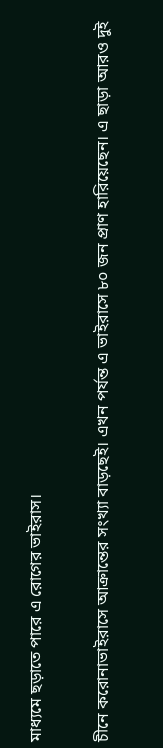মাধ্যমে ছড়াতে পারে এ রোগের ভাইরাস।

চীনে করোনাভাইরাসে আক্রান্তের সংখ্যা বাড়ছেই। এখন পর্যন্ত এ ভাইরাসে ৮০ জন প্রাণ হারিয়েছেন। এ ছাড়া আরও দুই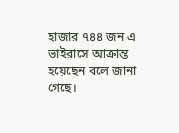হাজার ৭৪৪ জন এ ভাইরাসে আক্রান্ত হয়েছেন বলে জানা গেছে।